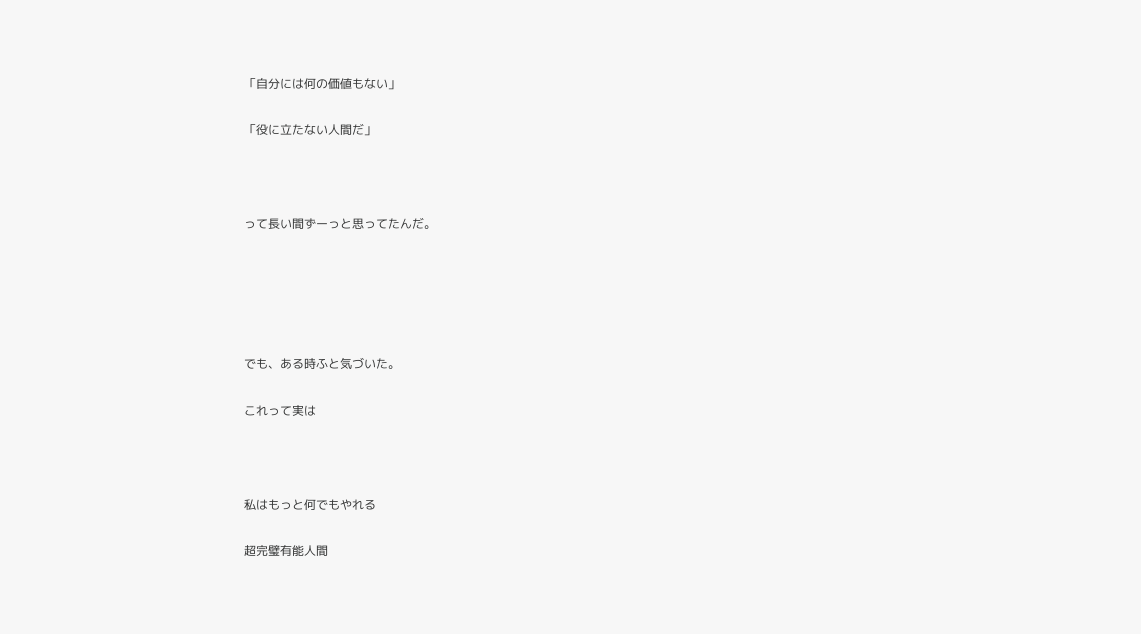「自分には何の価値もない」

「役に立たない人間だ」



って長い間ずーっと思ってたんだ。





でも、ある時ふと気づいた。

これって実は



私はもっと何でもやれる

超完璧有能人間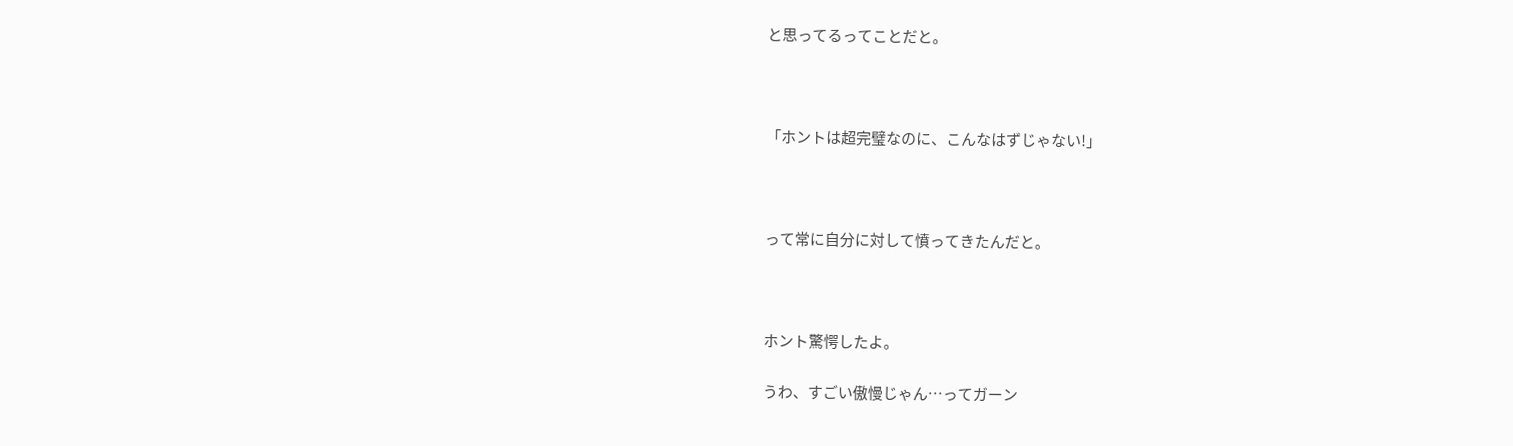と思ってるってことだと。



「ホントは超完璧なのに、こんなはずじゃない!」



って常に自分に対して憤ってきたんだと。



ホント驚愕したよ。

うわ、すごい傲慢じゃん…ってガーン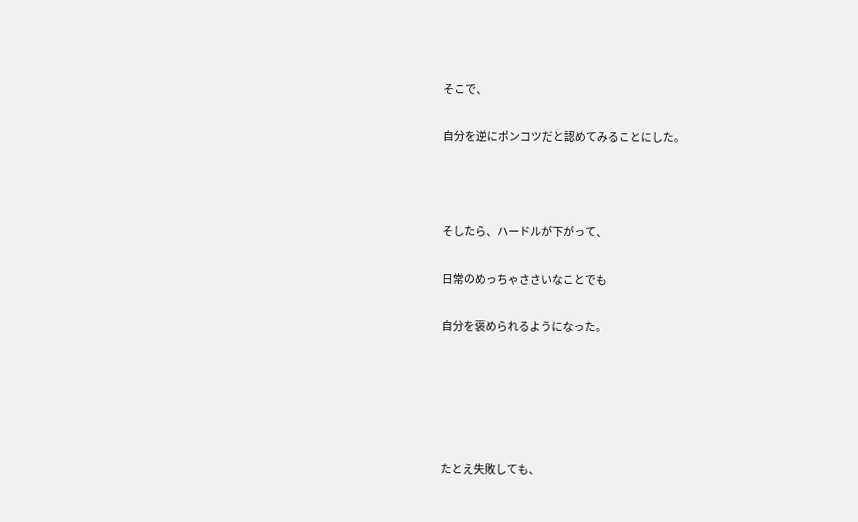そこで、

自分を逆にポンコツだと認めてみることにした。



そしたら、ハードルが下がって、

日常のめっちゃささいなことでも

自分を褒められるようになった。





たとえ失敗しても、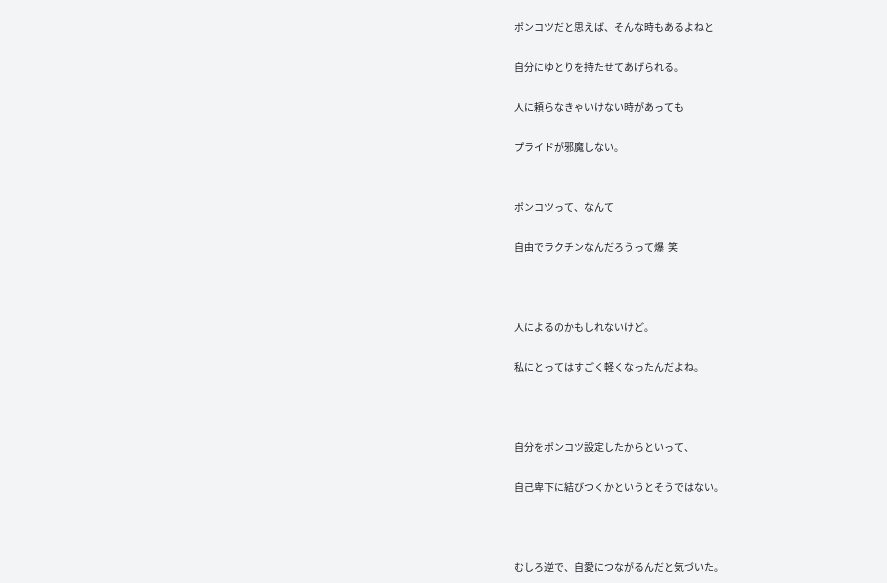ポンコツだと思えば、そんな時もあるよねと

自分にゆとりを持たせてあげられる。

人に頼らなきゃいけない時があっても

プライドが邪魔しない。


ポンコツって、なんて

自由でラクチンなんだろうって爆  笑



人によるのかもしれないけど。

私にとってはすごく軽くなったんだよね。



自分をポンコツ設定したからといって、

自己卑下に結びつくかというとそうではない。



むしろ逆で、自愛につながるんだと気づいた。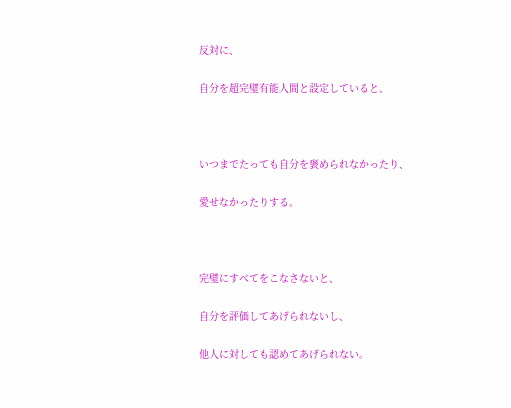反対に、

自分を超完璧有能人間と設定していると、



いつまでたっても自分を褒められなかったり、

愛せなかったりする。



完璧にすべてをこなさないと、

自分を評価してあげられないし、

他人に対しても認めてあげられない。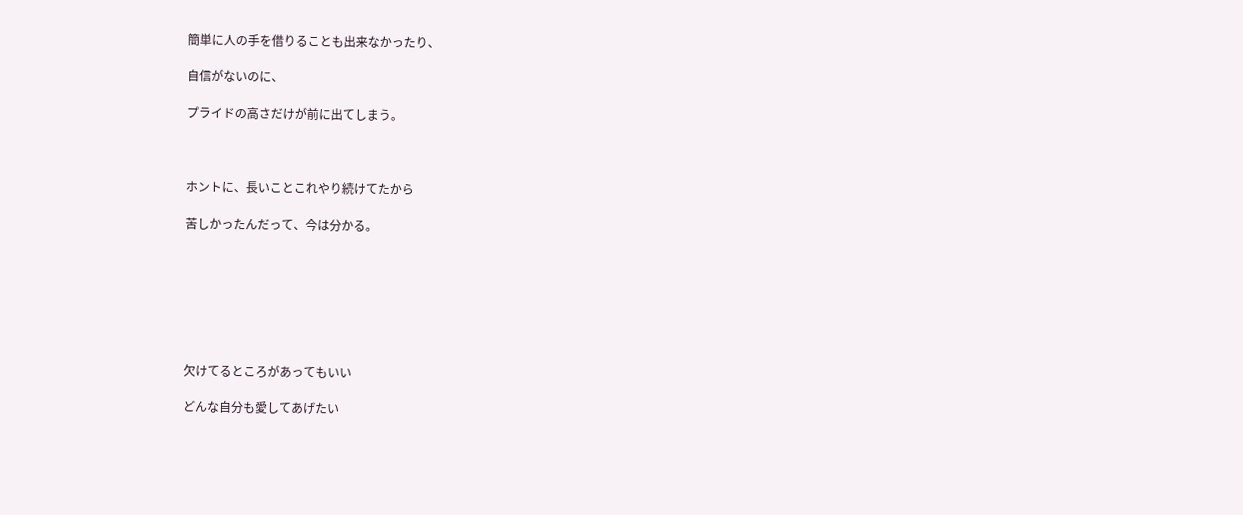簡単に人の手を借りることも出来なかったり、

自信がないのに、

プライドの高さだけが前に出てしまう。



ホントに、長いことこれやり続けてたから

苦しかったんだって、今は分かる。







欠けてるところがあってもいい

どんな自分も愛してあげたい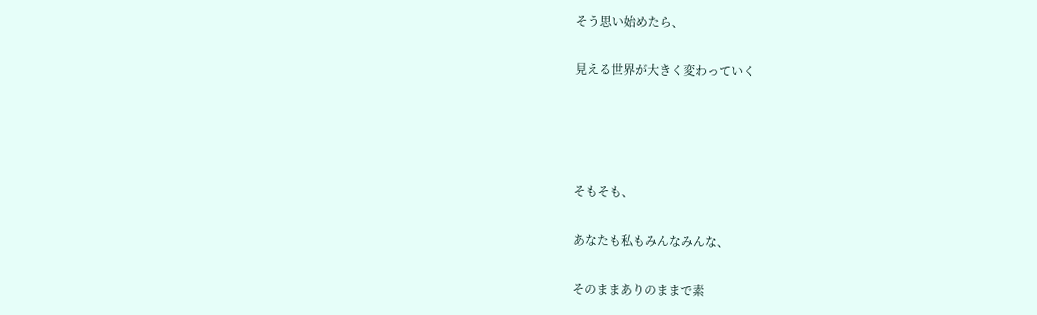そう思い始めたら、

見える世界が大きく変わっていく




そもそも、

あなたも私もみんなみんな、

そのままありのままで素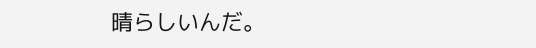晴らしいんだ。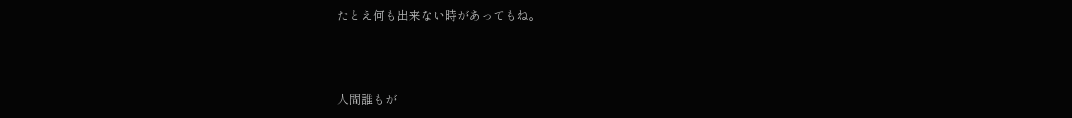たとえ何も出来ない時があってもね。



人間誰もが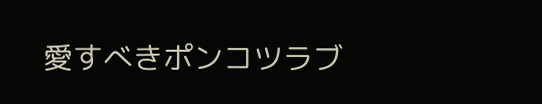愛すべきポンコツラブ